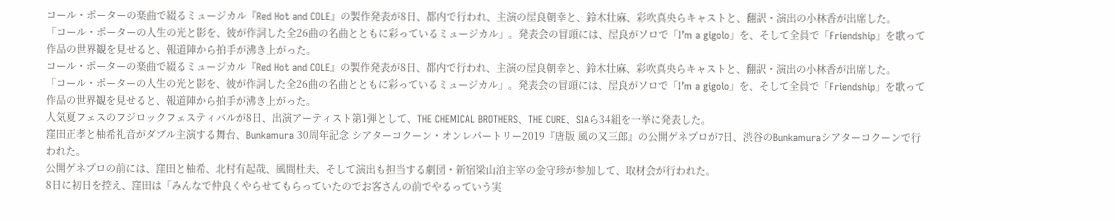コール・ポーターの楽曲で綴るミュージカル『Red Hot and COLE』の製作発表が8日、都内で行われ、主演の屋良朝幸と、鈴木壮麻、彩吹真央らキャストと、翻訳・演出の小林香が出席した。
「コール・ポーターの人生の光と影を、彼が作詞した全26曲の名曲とともに彩っているミュージカル」。発表会の冒頭には、屋良がソロで「I’m a gigolo」を、そして全員で「Friendship」を歌って作品の世界観を見せると、報道陣から拍手が沸き上がった。
コール・ポーターの楽曲で綴るミュージカル『Red Hot and COLE』の製作発表が8日、都内で行われ、主演の屋良朝幸と、鈴木壮麻、彩吹真央らキャストと、翻訳・演出の小林香が出席した。
「コール・ポーターの人生の光と影を、彼が作詞した全26曲の名曲とともに彩っているミュージカル」。発表会の冒頭には、屋良がソロで「I’m a gigolo」を、そして全員で「Friendship」を歌って作品の世界観を見せると、報道陣から拍手が沸き上がった。
人気夏フェスのフジロックフェスティバルが8日、出演アーティスト第1弾として、THE CHEMICAL BROTHERS、THE CURE、SIAら34組を一挙に発表した。
窪田正孝と柚希礼音がダブル主演する舞台、Bunkamura 30周年記念 シアターコクーン・オンレパートリー2019『唐版 風の又三郎』の公開ゲネプロが7日、渋谷のBunkamuraシアターコクーンで行われた。
公開ゲネプロの前には、窪田と柚希、北村有起哉、風間杜夫、そして演出も担当する劇団・新宿梁山泊主宰の金守珍が参加して、取材会が行われた。
8日に初日を控え、窪田は「みんなで仲良くやらせてもらっていたのでお客さんの前でやるっていう実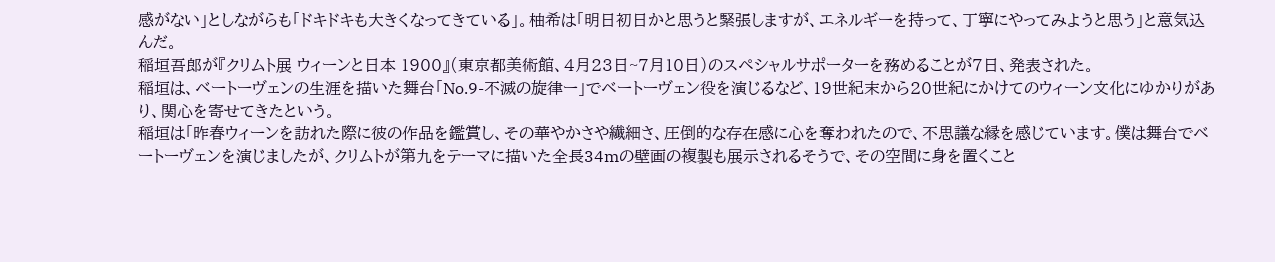感がない」としながらも「ドキドキも大きくなってきている」。柚希は「明日初日かと思うと緊張しますが、エネルギーを持って、丁寧にやってみようと思う」と意気込んだ。
稲垣吾郎が『クリムト展 ウィーンと日本 1900』(東京都美術館、4月23日~7月10日)のスペシャルサポーターを務めることが7日、発表された。
稲垣は、ベートーヴェンの生涯を描いた舞台「No.9-不滅の旋律ー」でベートーヴェン役を演じるなど、19世紀末から20世紀にかけてのウィーン文化にゆかりがあり、関心を寄せてきたという。
稲垣は「昨春ウィーンを訪れた際に彼の作品を鑑賞し、その華やかさや繊細さ、圧倒的な存在感に心を奪われたので、不思議な縁を感じています。僕は舞台でベートーヴェンを演じましたが、クリムトが第九をテーマに描いた全長34mの壁画の複製も展示されるそうで、その空間に身を置くこと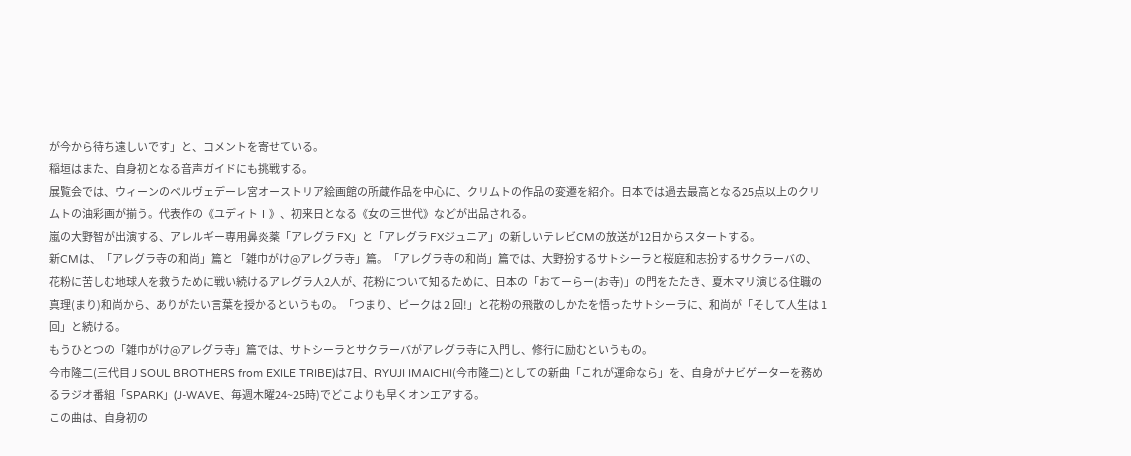が今から待ち遠しいです」と、コメントを寄せている。
稲垣はまた、自身初となる音声ガイドにも挑戦する。
展覧会では、ウィーンのベルヴェデーレ宮オーストリア絵画館の所蔵作品を中心に、クリムトの作品の変遷を紹介。日本では過去最高となる25点以上のクリムトの油彩画が揃う。代表作の《ユディトⅠ》、初来日となる《女の三世代》などが出品される。
嵐の大野智が出演する、アレルギー専用鼻炎薬「アレグラ FX」と「アレグラ FXジュニア」の新しいテレビCMの放送が12日からスタートする。
新CMは、「アレグラ寺の和尚」篇と 「雑巾がけ@アレグラ寺」篇。「アレグラ寺の和尚」篇では、大野扮するサトシーラと桜庭和志扮するサクラーバの、花粉に苦しむ地球人を救うために戦い続けるアレグラ人2人が、花粉について知るために、日本の「おてーらー(お寺)」の門をたたき、夏木マリ演じる住職の真理(まり)和尚から、ありがたい言葉を授かるというもの。「つまり、ピークは 2 回!」と花粉の飛散のしかたを悟ったサトシーラに、和尚が「そして人生は 1 回」と続ける。
もうひとつの「雑巾がけ@アレグラ寺」篇では、サトシーラとサクラーバがアレグラ寺に入門し、修行に励むというもの。
今市隆二(三代目 J SOUL BROTHERS from EXILE TRIBE)は7日、RYUJI IMAICHI(今市隆二)としての新曲「これが運命なら」を、自身がナビゲーターを務めるラジオ番組「SPARK」(J-WAVE、毎週木曜24~25時)でどこよりも早くオンエアする。
この曲は、自身初の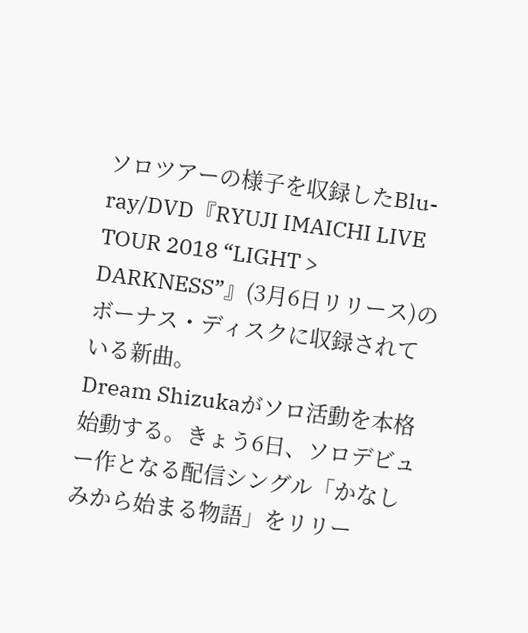ソロツアーの様子を収録したBlu-ray/DVD『RYUJI IMAICHI LIVE TOUR 2018 “LIGHT > DARKNESS”』(3月6日リリース)のボーナス・ディスクに収録されている新曲。
Dream Shizukaがソロ活動を本格始動する。きょう6日、ソロデビュー作となる配信シングル「かなしみから始まる物語」をリリー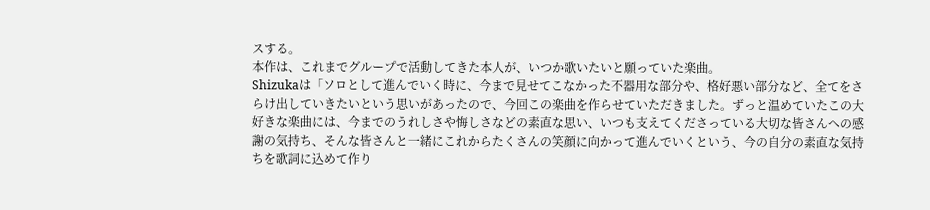スする。
本作は、これまでグループで活動してきた本人が、いつか歌いたいと願っていた楽曲。
Shizukaは「ソロとして進んでいく時に、今まで見せてこなかった不器用な部分や、格好悪い部分など、全てをさらけ出していきたいという思いがあったので、今回この楽曲を作らせていただきました。ずっと温めていたこの大好きな楽曲には、今までのうれしさや悔しさなどの素直な思い、いつも支えてくださっている大切な皆さんへの感謝の気持ち、そんな皆さんと一緒にこれからたくさんの笑顔に向かって進んでいくという、今の自分の素直な気持ちを歌詞に込めて作り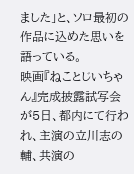ました」と、ソロ最初の作品に込めた思いを語っている。
映画『ねことじいちゃん』完成披露試写会が5日、都内にて行われ、主演の立川志の輔、共演の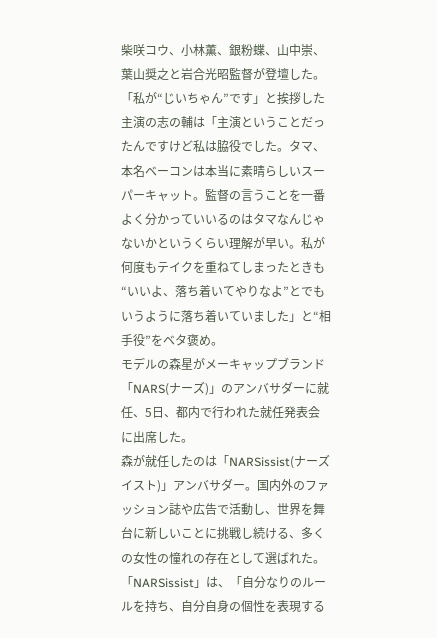柴咲コウ、小林薫、銀粉蝶、山中崇、葉山奨之と岩合光昭監督が登壇した。
「私が“じいちゃん”です」と挨拶した主演の志の輔は「主演ということだったんですけど私は脇役でした。タマ、本名ベーコンは本当に素晴らしいスーパーキャット。監督の言うことを一番よく分かっていいるのはタマなんじゃないかというくらい理解が早い。私が何度もテイクを重ねてしまったときも“いいよ、落ち着いてやりなよ”とでもいうように落ち着いていました」と“相手役”をベタ褒め。
モデルの森星がメーキャップブランド「NARS(ナーズ)」のアンバサダーに就任、5日、都内で行われた就任発表会に出席した。
森が就任したのは「NARSissist(ナーズイスト)」アンバサダー。国内外のファッション誌や広告で活動し、世界を舞台に新しいことに挑戦し続ける、多くの女性の憧れの存在として選ばれた。「NARSissist」は、「自分なりのルールを持ち、自分自身の個性を表現する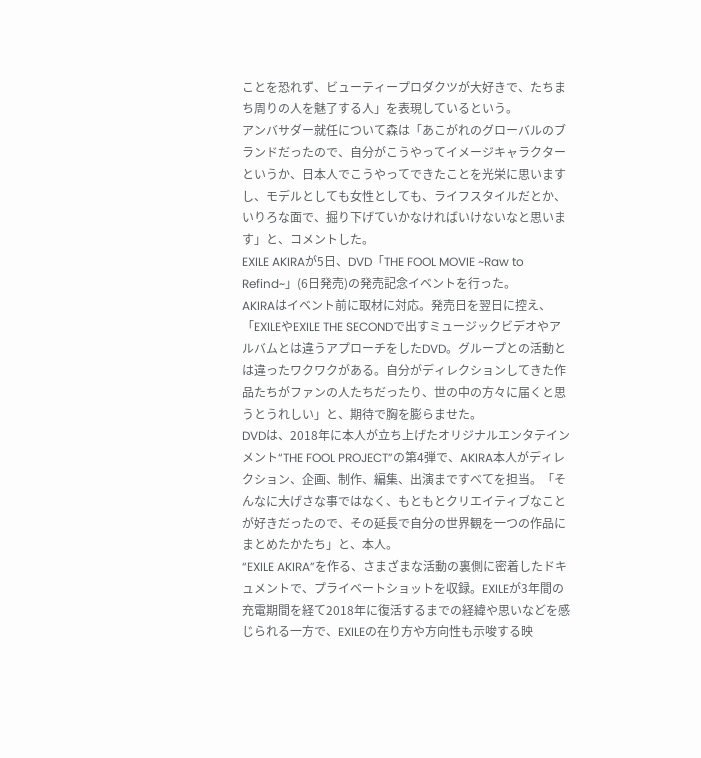ことを恐れず、ビューティープロダクツが大好きで、たちまち周りの人を魅了する人」を表現しているという。
アンバサダー就任について森は「あこがれのグローバルのブランドだったので、自分がこうやってイメージキャラクターというか、日本人でこうやってできたことを光栄に思いますし、モデルとしても女性としても、ライフスタイルだとか、いりろな面で、掘り下げていかなければいけないなと思います」と、コメントした。
EXILE AKIRAが5日、DVD「THE FOOL MOVIE ~Raw to Refind~」(6日発売)の発売記念イベントを行った。
AKIRAはイベント前に取材に対応。発売日を翌日に控え、「EXILEやEXILE THE SECONDで出すミュージックビデオやアルバムとは違うアプローチをしたDVD。グループとの活動とは違ったワクワクがある。自分がディレクションしてきた作品たちがファンの人たちだったり、世の中の方々に届くと思うとうれしい」と、期待で胸を膨らませた。
DVDは、2018年に本人が立ち上げたオリジナルエンタテインメント“THE FOOL PROJECT”の第4弾で、AKIRA本人がディレクション、企画、制作、編集、出演まですべてを担当。「そんなに大げさな事ではなく、もともとクリエイティブなことが好きだったので、その延長で自分の世界観を一つの作品にまとめたかたち」と、本人。
“EXILE AKIRA”を作る、さまざまな活動の裏側に密着したドキュメントで、プライベートショットを収録。EXILEが3年間の充電期間を経て2018年に復活するまでの経緯や思いなどを感じられる一方で、EXILEの在り方や方向性も示唆する映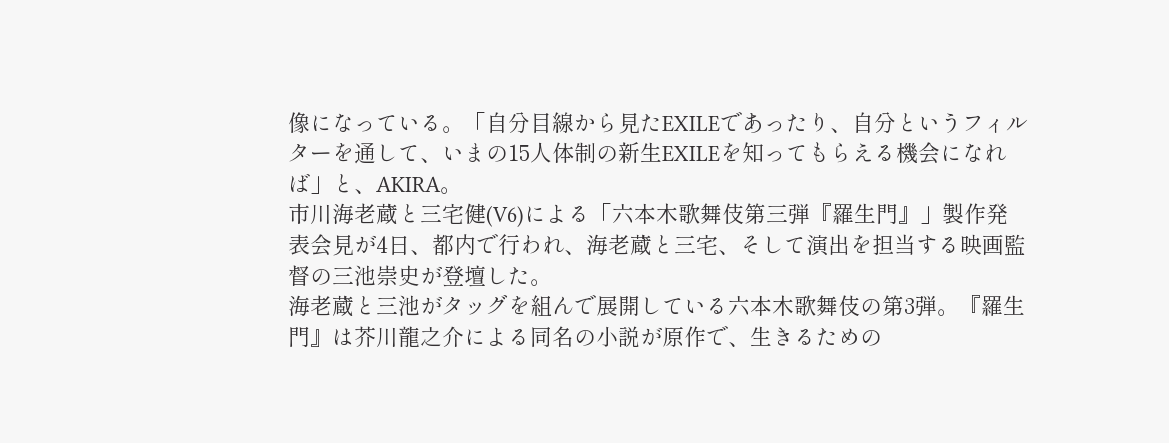像になっている。「自分目線から見たEXILEであったり、自分というフィルターを通して、いまの15人体制の新生EXILEを知ってもらえる機会になれば」と、AKIRA。
市川海老蔵と三宅健(V6)による「六本木歌舞伎第三弾『羅生門』」製作発表会見が4日、都内で行われ、海老蔵と三宅、そして演出を担当する映画監督の三池崇史が登壇した。
海老蔵と三池がタッグを組んで展開している六本木歌舞伎の第3弾。『羅生門』は芥川龍之介による同名の小説が原作で、生きるための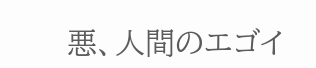悪、人間のエゴイ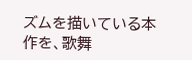ズムを描いている本作を、歌舞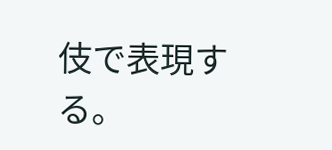伎で表現する。